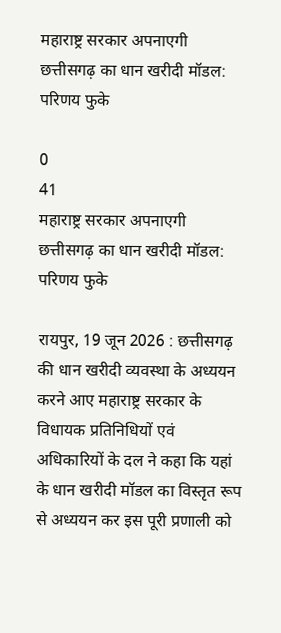महाराष्ट्र सरकार अपनाएगी छत्तीसगढ़ का धान खरीदी मॉडल: परिणय फुके

0
41
महाराष्ट्र सरकार अपनाएगी छत्तीसगढ़ का धान खरीदी मॉडल: परिणय फुके

रायपुर, 19 जून 2026 : छत्तीसगढ़ की धान खरीदी व्यवस्था के अध्ययन करने आए महाराष्ट्र सरकार के विधायक प्रतिनिधियों एवं अधिकारियों के दल ने कहा कि यहां के धान खरीदी मॉडल का विस्तृत रूप से अध्ययन कर इस पूरी प्रणाली को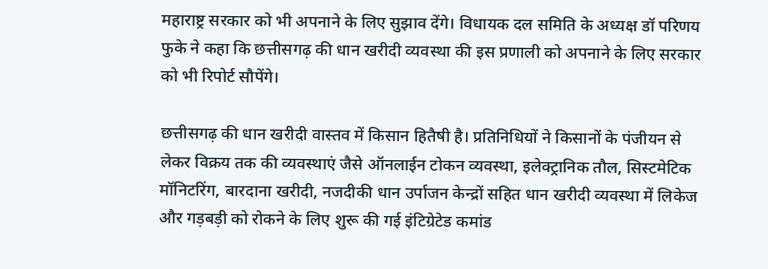महाराष्ट्र सरकार को भी अपनाने के लिए सुझाव देंगे। विधायक दल समिति के अध्यक्ष डॉ परिणय फुके ने कहा कि छत्तीसगढ़ की धान खरीदी व्यवस्था की इस प्रणाली को अपनाने के लिए सरकार को भी रिपोर्ट सौपेंगे।

छत्तीसगढ़ की धान खरीदी वास्तव में किसान हितैषी है। प्रतिनिधियों ने किसानों के पंजीयन से लेकर विक्रय तक की व्यवस्थाएं जैसे ऑनलाईन टोकन व्यवस्था, इलेक्ट्रानिक तौल, सिस्टमेटिक मॉनिटरिंग, बारदाना खरीदी, नजदीकी धान उर्पाजन केन्द्रों सहित धान खरीदी व्यवस्था में लिकेज और गड़बड़ी को रोकने के लिए शुरू की गई इंटिग्रेटेड कमांड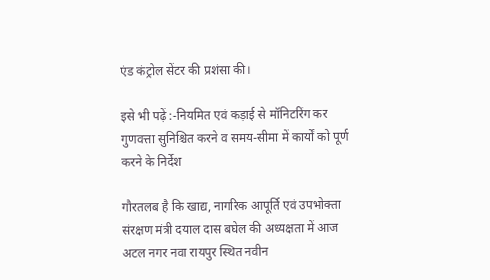एंड कंट्रोल सेंटर की प्रशंसा की।

इसे भी पढ़ें :-नियमित एवं कड़ाई से मॉनिटरिंग कर गुणवत्ता सुनिश्चित करने व समय-सीमा में कार्यों को पूर्ण करने के निर्देश

गौरतलब है कि खाद्य, नागरिक आपूर्ति एवं उपभोक्ता संरक्षण मंत्री दयाल दास बघेल की अध्यक्षता में आज अटल नगर नवा रायपुर स्थित नवीन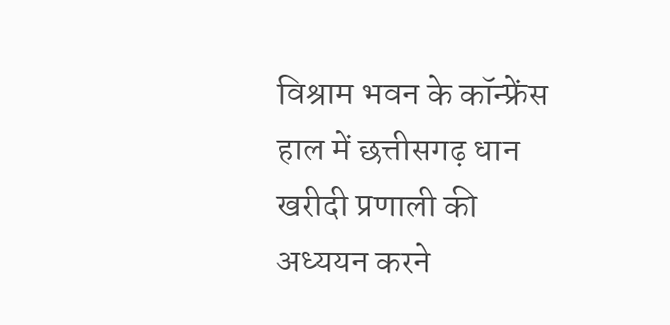विश्राम भवन के कॉन्फ्रेंस हाल में छत्तीसगढ़ धान खरीदी प्रणाली की अध्ययन करने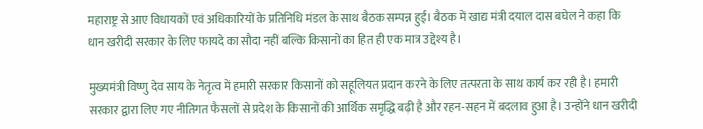महाराष्ट्र से आए विधायकों एवं अधिकारियों के प्रतिनिधि मंडल के साथ बैठक सम्पन्न हुई। बैठक में खाद्य मंत्री दयाल दास बघेल ने कहा कि धान खरीदी सरकार के लिए फायदे का सौदा नहीं बल्कि किसानों का हित ही एक मात्र उद्देश्य है।

मुख्यमंत्री विष्णु देव साय के नेतृत्व में हमारी सरकार किसानों को सहूलियत प्रदान करने के लिए तत्परता के साथ कार्य कर रही है। हमारी सरकार द्वारा लिए गए नीतिगत फैसलों से प्रदेश के किसानों की आर्थिक समृद्धि बढ़ी है और रहन-सहन में बदलाव हुआ है। उन्होंने धान खरीदी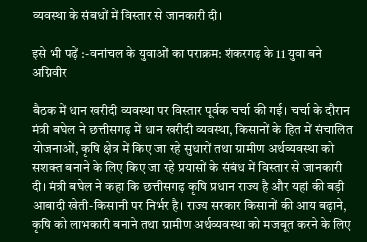व्यवस्था के संबधों में विस्तार से जानकारी दी।

इसे भी पढ़ें :-वनांचल के युवाओं का पराक्रम: शंकरगढ़ के 11 युवा बने अग्निवीर

बैठक में धान खरीदी व्यवस्था पर विस्तार पूर्वक चर्चा की गई। चर्चा के दौरान मंत्री बघेल ने छत्तीसगढ़ में धान खरीदी व्यवस्था, किसानों के हित में संचालित योजनाओं, कृषि क्षेत्र में किए जा रहे सुधारों तथा ग्रामीण अर्थव्यवस्था को सशक्त बनाने के लिए किए जा रहे प्रयासों के संबंध में विस्तार से जानकारी दी। मंत्री बघेल ने कहा कि छत्तीसगढ़ कृषि प्रधान राज्य है और यहां की बड़ी आबादी खेती-किसानी पर निर्भर है। राज्य सरकार किसानों की आय बढ़ाने, कृषि को लाभकारी बनाने तथा ग्रामीण अर्थव्यवस्था को मजबूत करने के लिए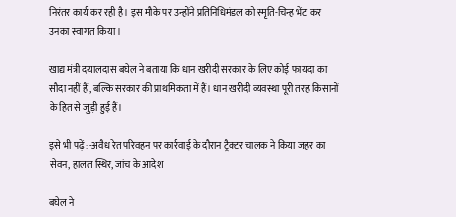निरंतर कार्य कर रही है। इस मौके पर उन्होंने प्रतिनिधिमंडल को स्मृति-चिन्ह भेंट कर उनका स्वागत किया।

खाद्य मंत्री दयालदास बघेल ने बताया कि धान खरीदी सरकार के लिए कोई फायदा का सौदा नहीं हैं, बल्कि सरकार की प्राथमिकता में हैं। धान खरीदी व्यवस्था पूरी तरह किसानों के हित से जुड़ी हुई हैं।

इसे भी पढ़ें :-अवैध रेत परिवहन पर कार्रवाई के दौरान ट्रैक्टर चालक ने किया जहर का सेवन, हालत स्थिर, जांच के आदेश

बघेल ने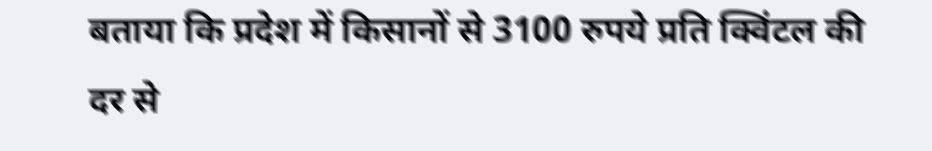बताया कि प्रदेश में किसानों से 3100 रुपये प्रति क्विंटल की दर से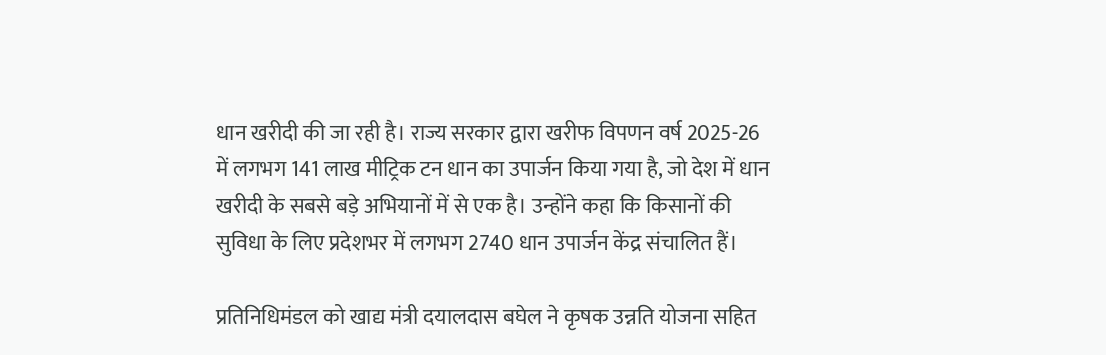धान खरीदी की जा रही है। राज्य सरकार द्वारा खरीफ विपणन वर्ष 2025-26 में लगभग 141 लाख मीट्रिक टन धान का उपार्जन किया गया है, जो देश में धान खरीदी के सबसे बड़े अभियानों में से एक है। उन्होंने कहा कि किसानों की सुविधा के लिए प्रदेशभर में लगभग 2740 धान उपार्जन केंद्र संचालित हैं।

प्रतिनिधिमंडल को खाद्य मंत्री दयालदास बघेल ने कृषक उन्नति योजना सहित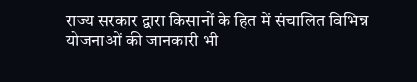राज्य सरकार द्वारा किसानों के हित में संचालित विभिन्न योजनाओं की जानकारी भी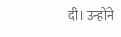दी। उन्होंने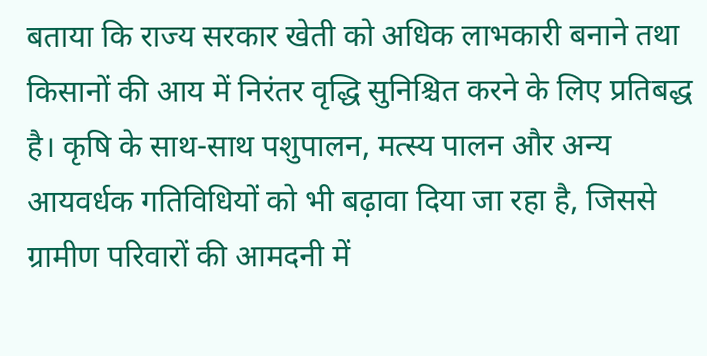बताया कि राज्य सरकार खेती को अधिक लाभकारी बनाने तथा किसानों की आय में निरंतर वृद्धि सुनिश्चित करने के लिए प्रतिबद्ध है। कृषि के साथ-साथ पशुपालन, मत्स्य पालन और अन्य आयवर्धक गतिविधियों को भी बढ़ावा दिया जा रहा है, जिससे ग्रामीण परिवारों की आमदनी में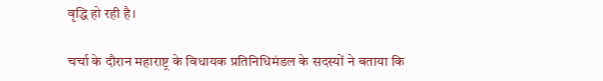वृद्धि हो रही है।

चर्चा के दौरान महाराष्ट्र के विधायक प्रतिनिधिमंडल के सदस्यों ने बताया कि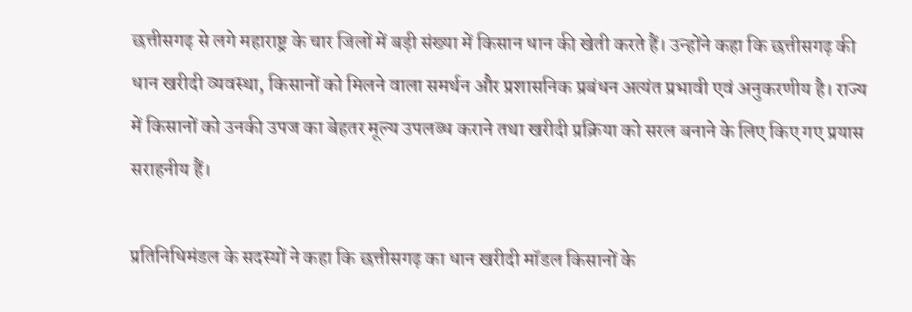छत्तीसगढ़ से लगे महाराष्ट्र के चार जिलों में बड़ी संख्या में किसान धान की खेती करते हैं। उन्होंने कहा कि छत्तीसगढ़ की धान खरीदी व्यवस्था, किसानों को मिलने वाला समर्थन और प्रशासनिक प्रबंधन अत्यंत प्रभावी एवं अनुकरणीय है। राज्य में किसानों को उनकी उपज का बेहतर मूल्य उपलब्ध कराने तथा खरीदी प्रक्रिया को सरल बनाने के लिए किए गए प्रयास सराहनीय हैं।

प्रतिनिधिमंडल के सदस्यों ने कहा कि छत्तीसगढ़ का धान खरीदी मॉडल किसानों के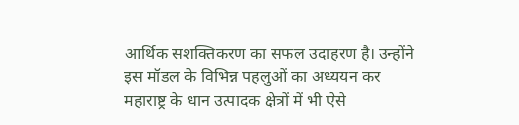आर्थिक सशक्तिकरण का सफल उदाहरण है। उन्होंने इस मॉडल के विभिन्न पहलुओं का अध्ययन कर महाराष्ट्र के धान उत्पादक क्षेत्रों में भी ऐसे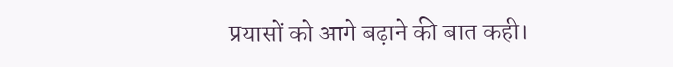प्रयासों को आगे बढ़ाने की बात कही।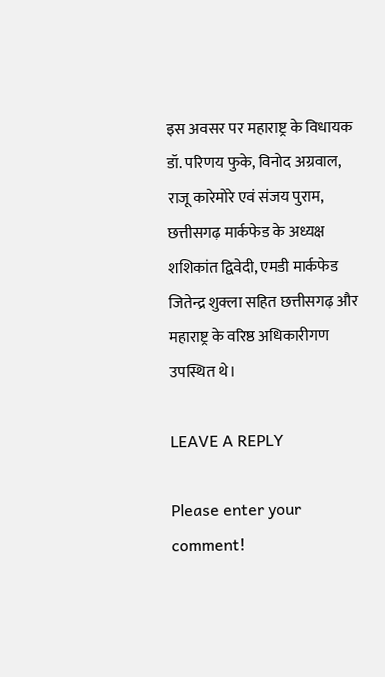इस अवसर पर महाराष्ट्र के विधायक डॉ. परिणय फुके, विनोद अग्रवाल, राजू कारेमोरे एवं संजय पुराम, छत्तीसगढ़ मार्कफेड के अध्यक्ष शशिकांत द्विवेदी, एमडी मार्कफेड जितेन्द्र शुक्ला सहित छत्तीसगढ़ और महाराष्ट्र के वरिष्ठ अधिकारीगण उपस्थित थे।

LEAVE A REPLY

Please enter your comment!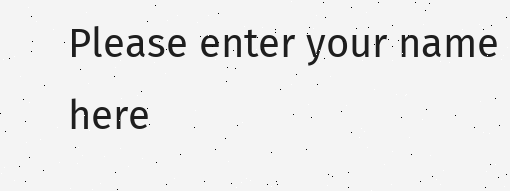Please enter your name here